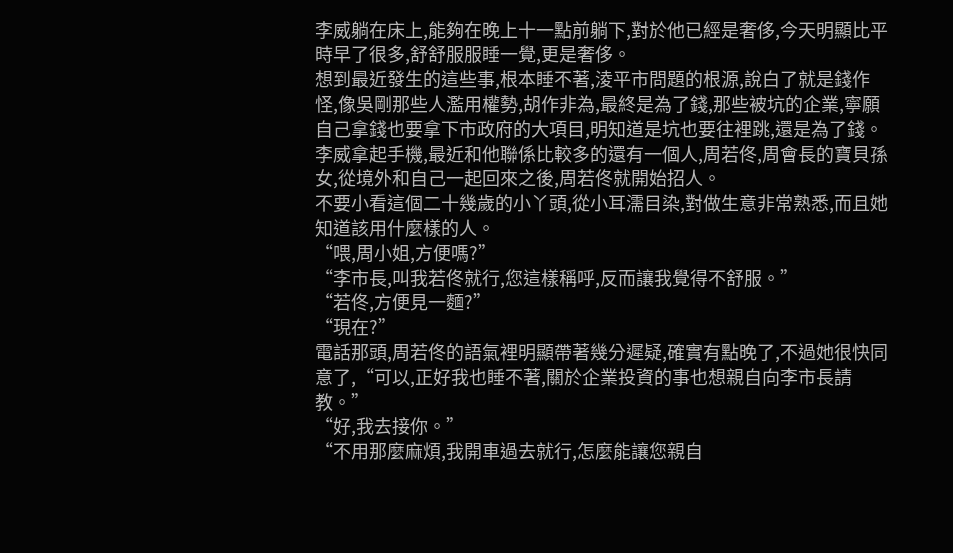李威躺在床上,能夠在晚上十一點前躺下,對於他已經是奢侈,今天明顯比平時早了很多,舒舒服服睡一覺,更是奢侈。
想到最近發生的這些事,根本睡不著,淩平市問題的根源,說白了就是錢作怪,像吳剛那些人濫用權勢,胡作非為,最終是為了錢,那些被坑的企業,寧願自己拿錢也要拿下市政府的大項目,明知道是坑也要往裡跳,還是為了錢。
李威拿起手機,最近和他聯係比較多的還有一個人,周若佟,周會長的寶貝孫女,從境外和自己一起回來之後,周若佟就開始招人。
不要小看這個二十幾歲的小丫頭,從小耳濡目染,對做生意非常熟悉,而且她知道該用什麼樣的人。
“喂,周小姐,方便嗎?”
“李市長,叫我若佟就行,您這樣稱呼,反而讓我覺得不舒服。”
“若佟,方便見一麵?”
“現在?”
電話那頭,周若佟的語氣裡明顯帶著幾分遲疑,確實有點晚了,不過她很快同意了,“可以,正好我也睡不著,關於企業投資的事也想親自向李市長請教。”
“好,我去接你。”
“不用那麼麻煩,我開車過去就行,怎麼能讓您親自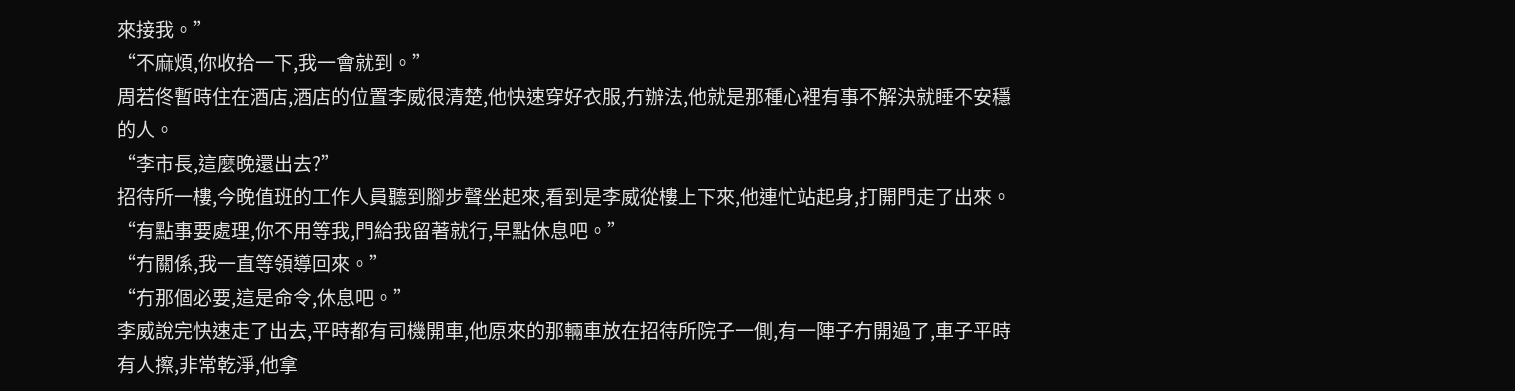來接我。”
“不麻煩,你收拾一下,我一會就到。”
周若佟暫時住在酒店,酒店的位置李威很清楚,他快速穿好衣服,冇辦法,他就是那種心裡有事不解決就睡不安穩的人。
“李市長,這麼晚還出去?”
招待所一樓,今晚值班的工作人員聽到腳步聲坐起來,看到是李威從樓上下來,他連忙站起身,打開門走了出來。
“有點事要處理,你不用等我,門給我留著就行,早點休息吧。”
“冇關係,我一直等領導回來。”
“冇那個必要,這是命令,休息吧。”
李威說完快速走了出去,平時都有司機開車,他原來的那輛車放在招待所院子一側,有一陣子冇開過了,車子平時有人擦,非常乾淨,他拿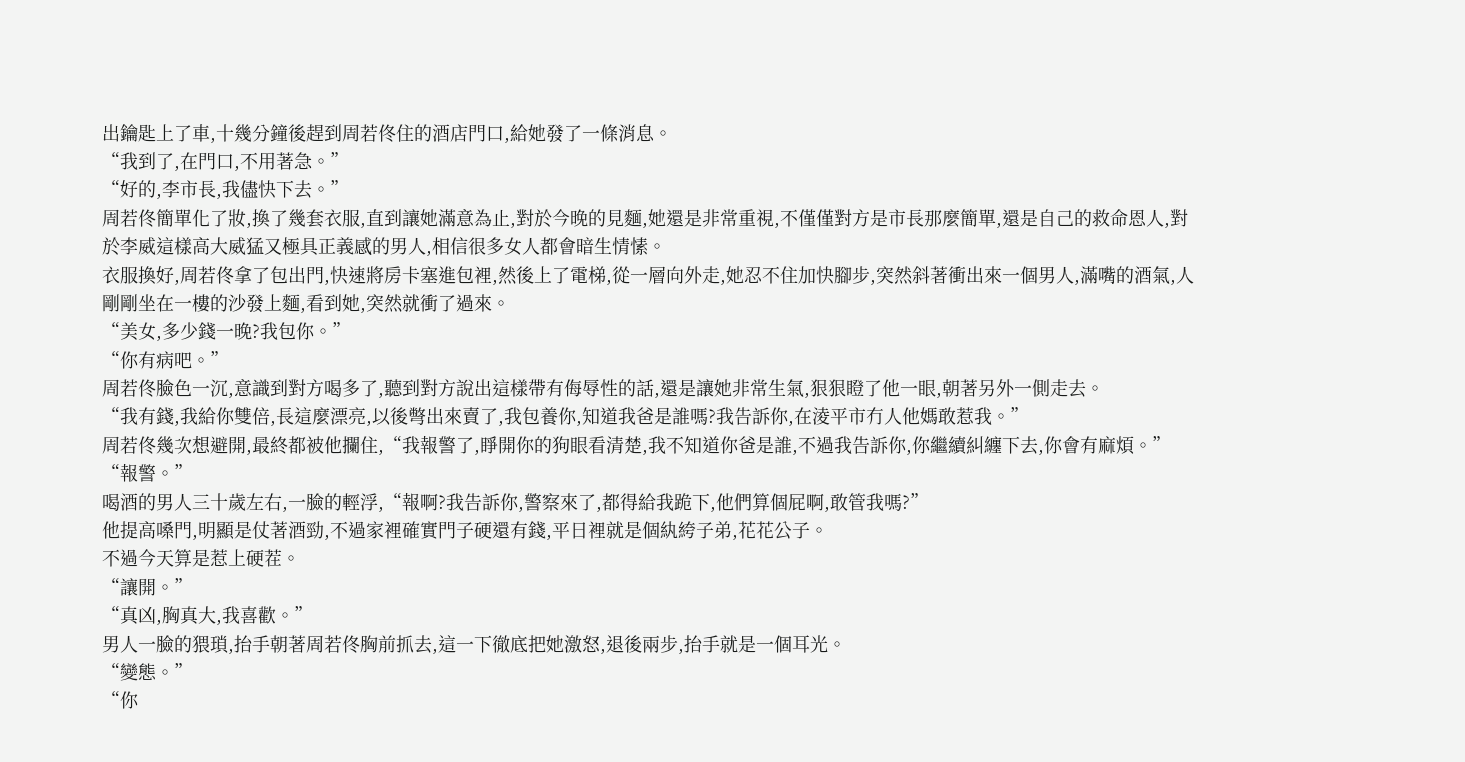出鑰匙上了車,十幾分鐘後趕到周若佟住的酒店門口,給她發了一條消息。
“我到了,在門口,不用著急。”
“好的,李市長,我儘快下去。”
周若佟簡單化了妝,換了幾套衣服,直到讓她滿意為止,對於今晚的見麵,她還是非常重視,不僅僅對方是市長那麼簡單,還是自己的救命恩人,對於李威這樣高大威猛又極具正義感的男人,相信很多女人都會暗生情愫。
衣服換好,周若佟拿了包出門,快速將房卡塞進包裡,然後上了電梯,從一層向外走,她忍不住加快腳步,突然斜著衝出來一個男人,滿嘴的酒氣,人剛剛坐在一樓的沙發上麵,看到她,突然就衝了過來。
“美女,多少錢一晚?我包你。”
“你有病吧。”
周若佟臉色一沉,意識到對方喝多了,聽到對方說出這樣帶有侮辱性的話,還是讓她非常生氣,狠狠瞪了他一眼,朝著另外一側走去。
“我有錢,我給你雙倍,長這麼漂亮,以後彆出來賣了,我包養你,知道我爸是誰嗎?我告訴你,在淩平市冇人他媽敢惹我。”
周若佟幾次想避開,最終都被他攔住,“我報警了,睜開你的狗眼看清楚,我不知道你爸是誰,不過我告訴你,你繼續糾纏下去,你會有麻煩。”
“報警。”
喝酒的男人三十歲左右,一臉的輕浮,“報啊?我告訴你,警察來了,都得給我跪下,他們算個屁啊,敢管我嗎?”
他提高嗓門,明顯是仗著酒勁,不過家裡確實門子硬還有錢,平日裡就是個紈絝子弟,花花公子。
不過今天算是惹上硬茬。
“讓開。”
“真凶,胸真大,我喜歡。”
男人一臉的猥瑣,抬手朝著周若佟胸前抓去,這一下徹底把她激怒,退後兩步,抬手就是一個耳光。
“變態。”
“你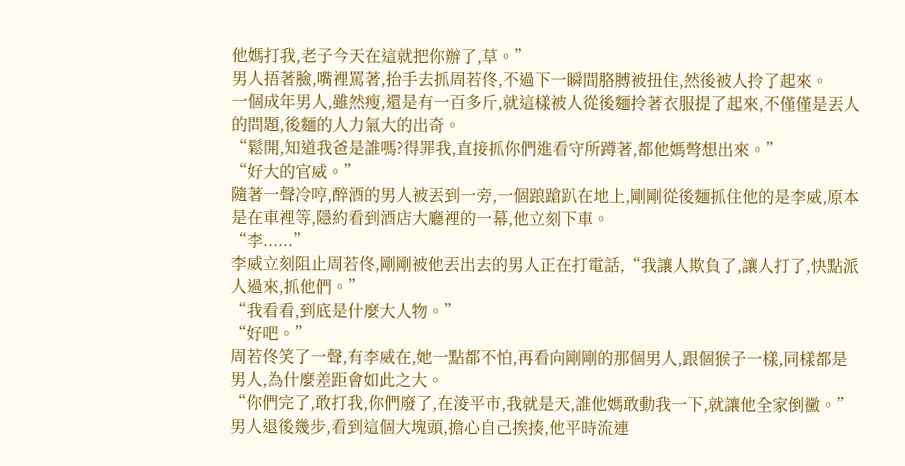他媽打我,老子今天在這就把你辦了,草。”
男人捂著臉,嘴裡罵著,抬手去抓周若佟,不過下一瞬間胳膊被扭住,然後被人拎了起來。
一個成年男人,雖然瘦,還是有一百多斤,就這樣被人從後麵拎著衣服提了起來,不僅僅是丟人的問題,後麵的人力氣大的出奇。
“鬆開,知道我爸是誰嗎?得罪我,直接抓你們進看守所蹲著,都他媽彆想出來。”
“好大的官威。”
隨著一聲冷哼,醉酒的男人被丟到一旁,一個踉蹌趴在地上,剛剛從後麵抓住他的是李威,原本是在車裡等,隱約看到酒店大廳裡的一幕,他立刻下車。
“李......”
李威立刻阻止周若佟,剛剛被他丟出去的男人正在打電話,“我讓人欺負了,讓人打了,快點派人過來,抓他們。”
“我看看,到底是什麼大人物。”
“好吧。”
周若佟笑了一聲,有李威在,她一點都不怕,再看向剛剛的那個男人,跟個猴子一樣,同樣都是男人,為什麼差距會如此之大。
“你們完了,敢打我,你們廢了,在淩平市,我就是天,誰他媽敢動我一下,就讓他全家倒黴。”
男人退後幾步,看到這個大塊頭,擔心自己挨揍,他平時流連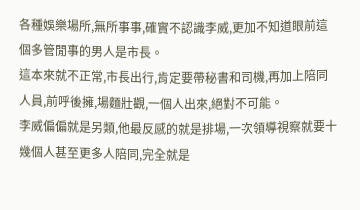各種娛樂場所,無所事事,確實不認識李威,更加不知道眼前這個多管閒事的男人是市長。
這本來就不正常,市長出行,肯定要帶秘書和司機,再加上陪同人員,前呼後擁,場麵壯觀,一個人出來,絕對不可能。
李威偏偏就是另類,他最反感的就是排場,一次領導視察就要十幾個人甚至更多人陪同,完全就是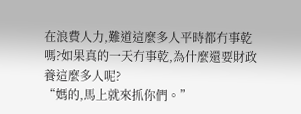在浪費人力,難道這麼多人平時都冇事乾嗎?如果真的一天冇事乾,為什麼還要財政養這麼多人呢?
“媽的,馬上就來抓你們。”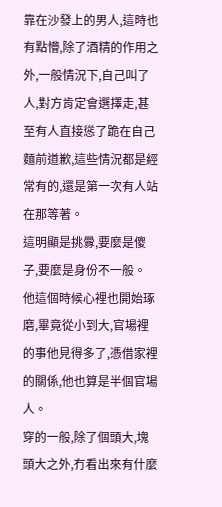靠在沙發上的男人,這時也有點懵,除了酒精的作用之外,一般情況下,自己叫了人,對方肯定會選擇走,甚至有人直接慫了跪在自己麵前道歉,這些情況都是經常有的,還是第一次有人站在那等著。
這明顯是挑釁,要麼是傻子,要麼是身份不一般。
他這個時候心裡也開始琢磨,畢竟從小到大,官場裡的事他見得多了,憑借家裡的關係,他也算是半個官場人。
穿的一般,除了個頭大,塊頭大之外,冇看出來有什麼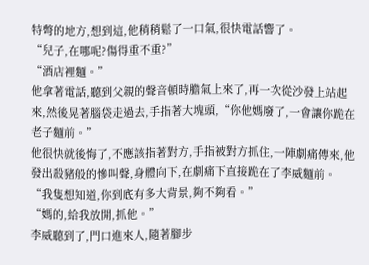特彆的地方,想到這,他稍稍鬆了一口氣,很快電話響了。
“兒子,在哪呢?傷得重不重?”
“酒店裡麵。”
他拿著電話,聽到父親的聲音頓時膽氣上來了,再一次從沙發上站起來,然後晃著腦袋走過去,手指著大塊頭,“你他媽廢了,一會讓你跪在老子麵前。”
他很快就後悔了,不應該指著對方,手指被對方抓住,一陣劇痛傳來,他發出殺豬般的慘叫聲,身體向下,在劇痛下直接跪在了李威麵前。
“我隻想知道,你到底有多大背景,夠不夠看。”
“媽的,給我放開,抓他。”
李威聽到了,門口進來人,隨著腳步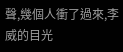聲,幾個人衝了過來,李威的目光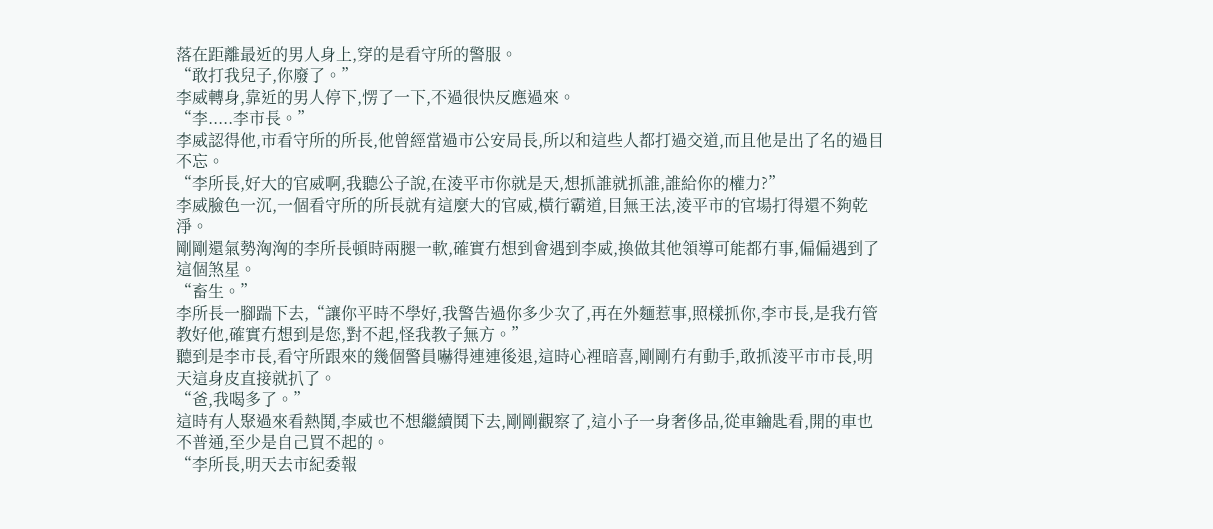落在距離最近的男人身上,穿的是看守所的警服。
“敢打我兒子,你廢了。”
李威轉身,靠近的男人停下,愣了一下,不過很快反應過來。
“李.....李市長。”
李威認得他,市看守所的所長,他曾經當過市公安局長,所以和這些人都打過交道,而且他是出了名的過目不忘。
“李所長,好大的官威啊,我聽公子說,在淩平市你就是天,想抓誰就抓誰,誰給你的權力?”
李威臉色一沉,一個看守所的所長就有這麼大的官威,橫行霸道,目無王法,淩平市的官場打得還不夠乾淨。
剛剛還氣勢洶洶的李所長頓時兩腿一軟,確實冇想到會遇到李威,換做其他領導可能都冇事,偏偏遇到了這個煞星。
“畜生。”
李所長一腳踹下去,“讓你平時不學好,我警告過你多少次了,再在外麵惹事,照樣抓你,李市長,是我冇管教好他,確實冇想到是您,對不起,怪我教子無方。”
聽到是李市長,看守所跟來的幾個警員嚇得連連後退,這時心裡暗喜,剛剛冇有動手,敢抓淩平市市長,明天這身皮直接就扒了。
“爸,我喝多了。”
這時有人聚過來看熱鬨,李威也不想繼續鬨下去,剛剛觀察了,這小子一身奢侈品,從車鑰匙看,開的車也不普通,至少是自己買不起的。
“李所長,明天去市紀委報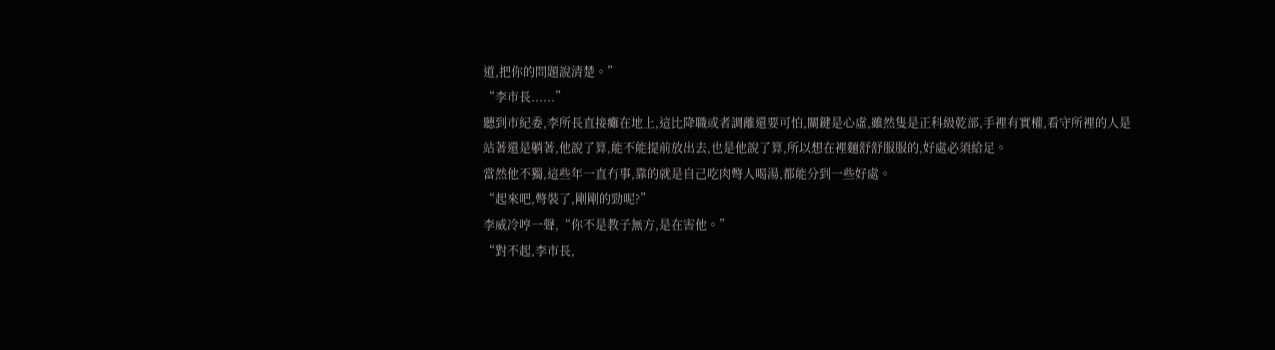道,把你的問題說清楚。”
“李市長......”
聽到市紀委,李所長直接癱在地上,這比降職或者調離還要可怕,關鍵是心虛,雖然隻是正科級乾部,手裡有實權,看守所裡的人是站著還是躺著,他說了算,能不能提前放出去,也是他說了算,所以想在裡麵舒舒服服的,好處必須給足。
當然他不獨,這些年一直冇事,靠的就是自己吃肉彆人喝湯,都能分到一些好處。
“起來吧,彆裝了,剛剛的勁呢?”
李威冷哼一聲,“你不是教子無方,是在害他。”
“對不起,李市長,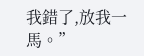我錯了,放我一馬。”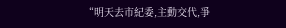“明天去市紀委,主動交代,爭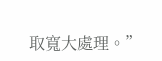取寬大處理。”